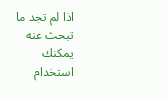اذا لم تجد ما تبحث عنه يمكنك استخدام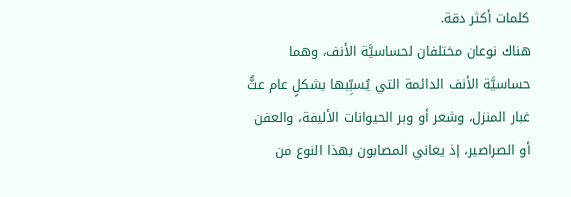كلمات أكثر دقة.
هناك نوعان مختلفان لحساسيَّة الأنف، وهما حساسيَّة الأنف الدائمة التي يُسبِّبها بشكلٍ عام عثُّ غبار المنزل، وشعر أو وبر الحيوانات الأليفة، والعفن أو الصراصير، إذ يعاني المصابون بهذا النوع من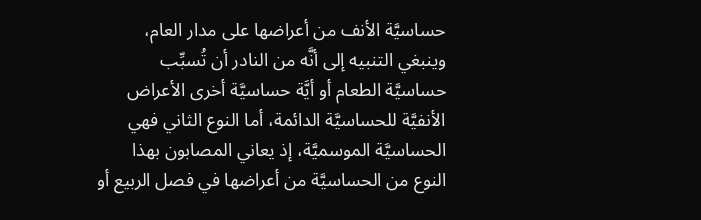حساسيَّة الأنف من أعراضها على مدار العام، وينبغي التنبيه إلى أنَّه من النادر أن تُسبِّب حساسيَّة الطعام أو أيَّة حساسيَّة أخرى الأعراض الأنفيَّة للحساسيَّة الدائمة، أما النوع الثاني فهي الحساسيَّة الموسميَّة، إذ يعاني المصابون بهذا النوع من الحساسيَّة من أعراضها في فصل الربيع أو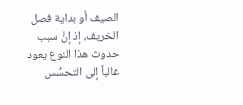الصيف أو بداية فصل الخريف، إذ إنَّ سبب حدوث هذا النوع يعود غالباً إلى التحسُّس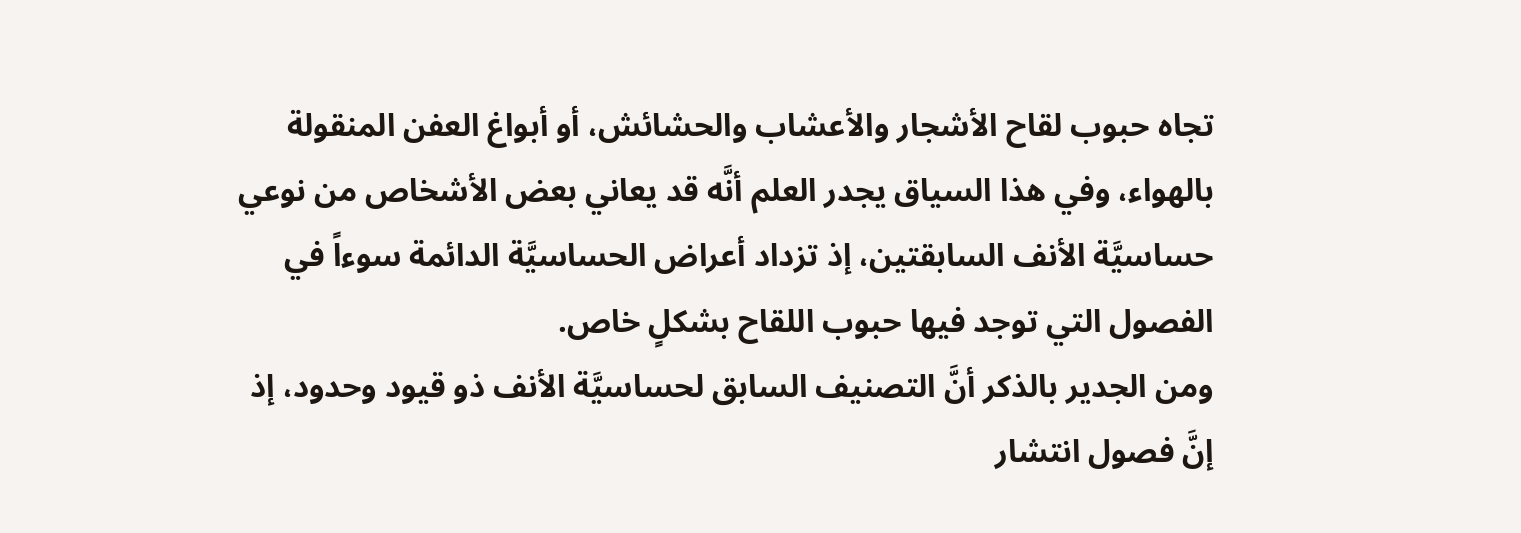تجاه حبوب لقاح الأشجار والأعشاب والحشائش، أو أبواغ العفن المنقولة بالهواء، وفي هذا السياق يجدر العلم أنَّه قد يعاني بعض الأشخاص من نوعي حساسيَّة الأنف السابقتين، إذ تزداد أعراض الحساسيَّة الدائمة سوءاً في الفصول التي توجد فيها حبوب اللقاح بشكلٍ خاص.
ومن الجدير بالذكر أنَّ التصنيف السابق لحساسيَّة الأنف ذو قيود وحدود، إذ إنَّ فصول انتشار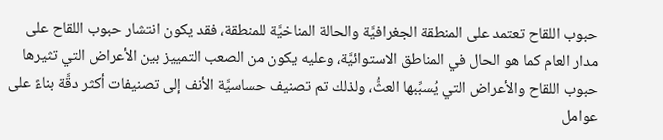حبوب اللقاح تعتمد على المنطقة الجغرافيَّة والحالة المناخيَّة للمنطقة، فقد يكون انتشار حبوب اللقاح على مدار العام كما هو الحال في المناطق الاستوائيَّة، وعليه يكون من الصعب التمييز بين الأعراض التي تثيرها حبوب اللقاح والأعراض التي يُسبِّبها العثُّ، ولذلك تم تصنيف حساسيَّة الأنف إلى تصنيفات أكثر دقَّة بناءً على عوامل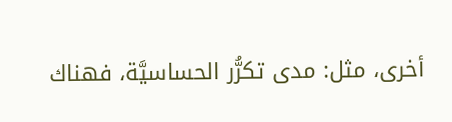أخرى، مثل: مدى تكرُّر الحساسيَّة، فهناك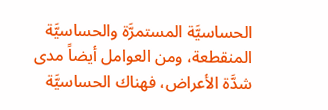الحساسيَّة المستمرَّة والحساسيَّة المنقطعة، ومن العوامل أيضاً مدى شدَّة الأعراض، فهناك الحساسيَّة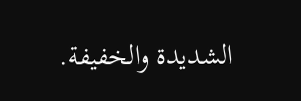الشديدة والخفيفة.